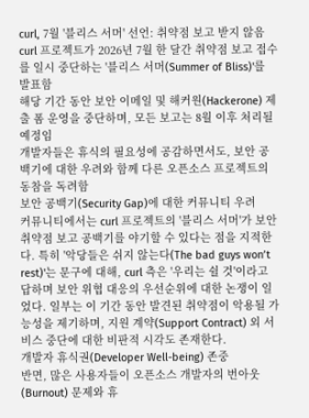curl, 7월 '블리스 서머' 선언: 취약점 보고 받지 않음
curl 프로젝트가 2026년 7월 한 달간 취약점 보고 접수를 일시 중단하는 '블리스 서머(Summer of Bliss)'를 발표함
해당 기간 동안 보안 이메일 및 해커원(Hackerone) 제출 폼 운영을 중단하며, 모든 보고는 8월 이후 처리될 예정임
개발자들은 휴식의 필요성에 공감하면서도, 보안 공백기에 대한 우려와 함께 다른 오픈소스 프로젝트의 동참을 독려함
보안 공백기(Security Gap)에 대한 커뮤니티 우려
커뮤니티에서는 curl 프로젝트의 '블리스 서머'가 보안 취약점 보고 공백기를 야기할 수 있다는 점을 지적한다. 특히 '악당들은 쉬지 않는다(The bad guys won’t rest)'는 문구에 대해, curl 측은 '우리는 쉴 것'이라고 답하며 보안 위협 대응의 우선순위에 대한 논쟁이 일었다. 일부는 이 기간 동안 발견된 취약점이 악용될 가능성을 제기하며, 지원 계약(Support Contract) 외 서비스 중단에 대한 비판적 시각도 존재한다.
개발자 휴식권(Developer Well-being) 존중
반면, 많은 사용자들이 오픈소스 개발자의 번아웃(Burnout) 문제와 휴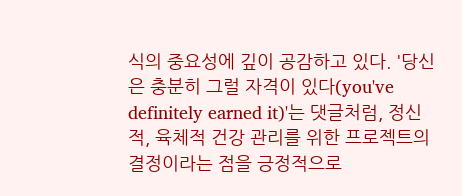식의 중요성에 깊이 공감하고 있다. '당신은 충분히 그럴 자격이 있다(you've definitely earned it)'는 댓글처럼, 정신적, 육체적 건강 관리를 위한 프로젝트의 결정이라는 점을 긍정적으로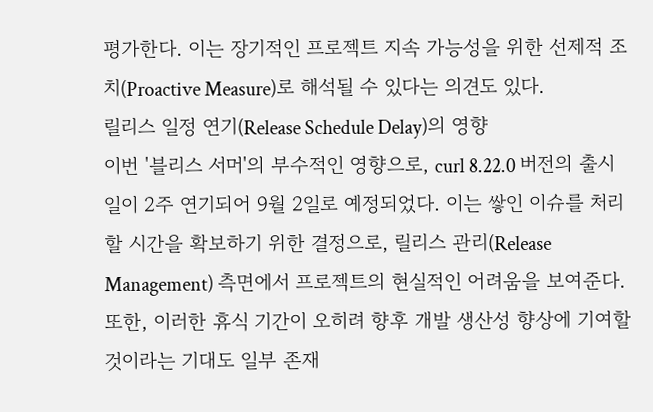평가한다. 이는 장기적인 프로젝트 지속 가능성을 위한 선제적 조치(Proactive Measure)로 해석될 수 있다는 의견도 있다.
릴리스 일정 연기(Release Schedule Delay)의 영향
이번 '블리스 서머'의 부수적인 영향으로, curl 8.22.0 버전의 출시일이 2주 연기되어 9월 2일로 예정되었다. 이는 쌓인 이슈를 처리할 시간을 확보하기 위한 결정으로, 릴리스 관리(Release Management) 측면에서 프로젝트의 현실적인 어려움을 보여준다. 또한, 이러한 휴식 기간이 오히려 향후 개발 생산성 향상에 기여할 것이라는 기대도 일부 존재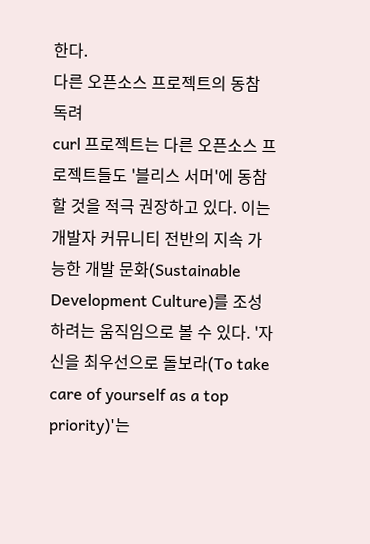한다.
다른 오픈소스 프로젝트의 동참 독려
curl 프로젝트는 다른 오픈소스 프로젝트들도 '블리스 서머'에 동참할 것을 적극 권장하고 있다. 이는 개발자 커뮤니티 전반의 지속 가능한 개발 문화(Sustainable Development Culture)를 조성하려는 움직임으로 볼 수 있다. '자신을 최우선으로 돌보라(To take care of yourself as a top priority)'는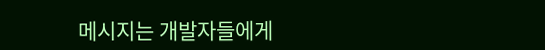메시지는 개발자들에게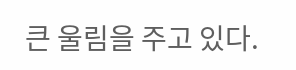큰 울림을 주고 있다.